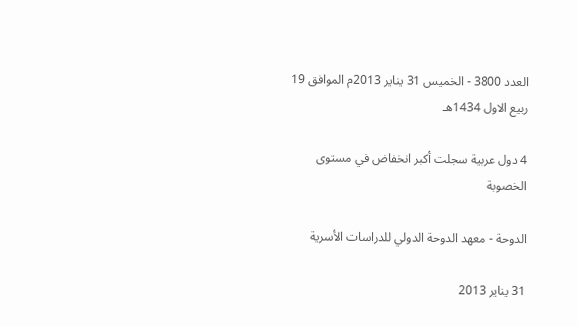العدد 3800 - الخميس 31 يناير 2013م الموافق 19 ربيع الاول 1434هـ

4 دول عربية سجلت أكبر انخفاض في مستوى الخصوبة

الدوحة - معهد الدوحة الدولي للدراسات الأسرية

31 يناير 2013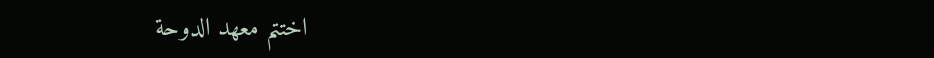اختتم معهد الدوحة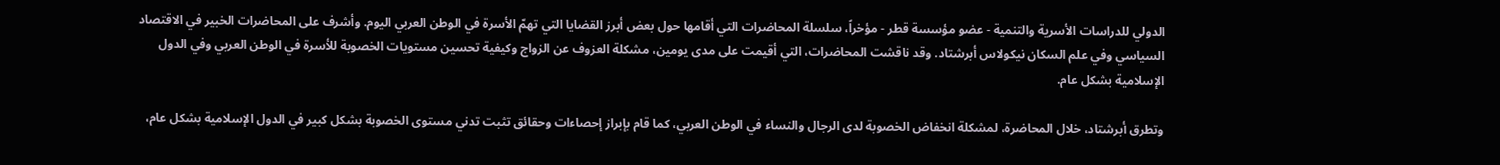الدولي للدراسات الأسرية والتنمية - عضو مؤسسة قطر - مؤخراً، سلسلة المحاضرات التي أقامها حول بعض أبرز القضايا التي تهمّ الأسرة في الوطن العربي اليوم. وأشرف على المحاضرات الخبير في الاقتصاد السياسي وفي علم السكان نيكولاس أبرشتاد. وقد ناقشت المحاضرات، التي أقيمت على مدى يومين، مشكلة العزوف عن الزواج وكيفية تحسين مستويات الخصوبة للأسرة في الوطن العربي وفي الدول الإسلامية بشكل عام.

وتطرق أبرشتاد، خلال المحاضرة، لمشكلة انخفاض الخصوبة لدى الرجال والنساء في الوطن العربي، كما قام بإبراز إحصاءات وحقائق تثبت تدني مستوى الخصوبة بشكل كبير في الدول الإسلامية بشكل عام،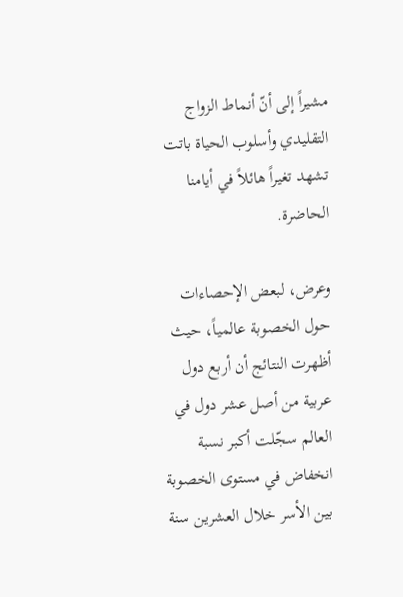مشيراً إلى أنّ أنماط الزواج التقليدي وأسلوب الحياة باتت تشهد تغيراً هائلاً في أيامنا الحاضرة.

وعرض، لبعض الإحصاءات حول الخصوبة عالمياً، حيث أظهرت النتائج أن أربع دول عربية من أصل عشر دول في العالم سجّلت أكبر نسبة انخفاض في مستوى الخصوبة بين الأسر خلال العشرين سنة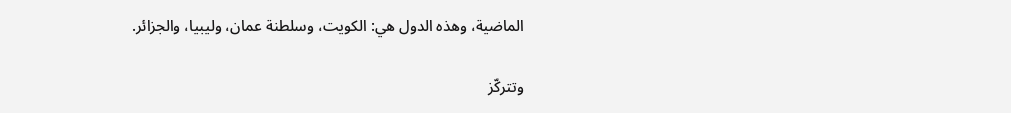الماضية، وهذه الدول هي: الكويت، وسلطنة عمان، وليبيا، والجزائر.

وتتركّز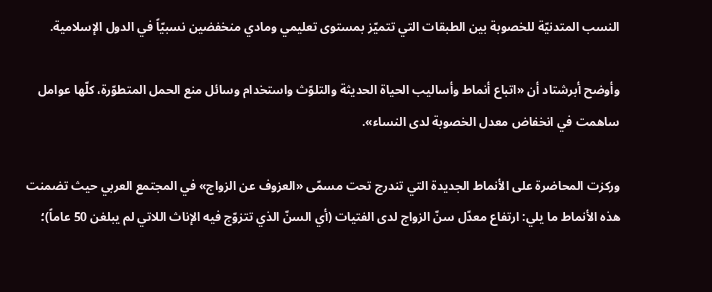النسب المتدنيّة للخصوبة بين الطبقات التي تتميّز بمستوى تعليمي ومادي منخفضين نسبيّاً في الدول الإسلامية.

وأوضح أبرشتاد أن «اتباع أنماط وأساليب الحياة الحديثة والتلوّث واستخدام وسائل منع الحمل المتطوّرة، كلّها عوامل ساهمت في انخفاض معدل الخصوبة لدى النساء».

وركزت المحاضرة على الأنماط الجديدة التي تندرج تحت مسمّى «العزوف عن الزواج» في المجتمع العربي حيث تضمنت هذه الأنماط ما يلي: ارتفاع معدّل سنّ الزواج لدى الفتيات (أي السنّ الذي تتزوّج فيه الإناث اللاتي لم يبلغن 50 عاماً)؛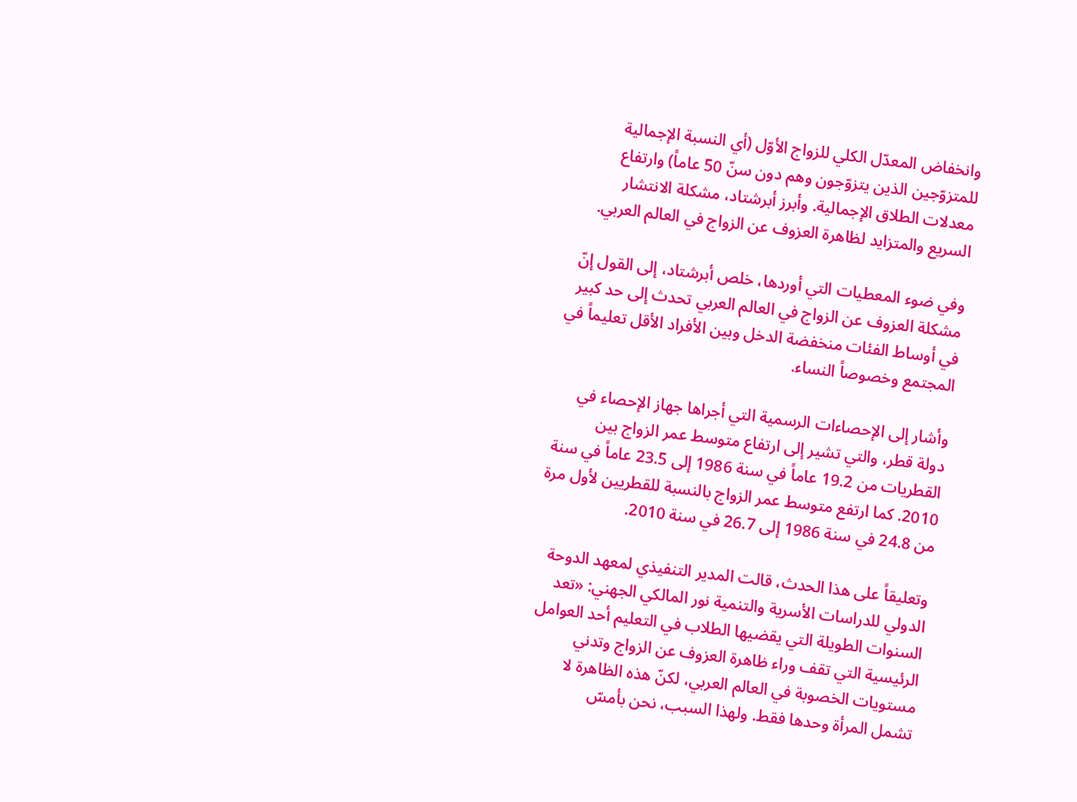وانخفاض المعدّل الكلي للزواج الأوّل (أي النسبة الإجمالية للمتزوّجين الذين يتزوّجون وهم دون سنّ 50 عاماً) وارتفاع معدلات الطلاق الإجمالية. وأبرز أبرشتاد، مشكلة الانتشار السريع والمتزايد لظاهرة العزوف عن الزواج في العالم العربي.

وفي ضوء المعطيات التي أوردها، خلص أبرشتاد، إلى القول إنّ مشكلة العزوف عن الزواج في العالم العربي تحدث إلى حد كبير في أوساط الفئات منخفضة الدخل وبين الأفراد الأقل تعليماً في المجتمع وخصوصاً النساء.

وأشار إلى الإحصاءات الرسمية التي أجراها جهاز الإحصاء في دولة قطر، والتي تشير إلى ارتفاع متوسط عمر الزواج بين القطريات من 19.2 عاماً في سنة 1986 إلى 23.5 عاماً في سنة 2010. كما ارتفع متوسط عمر الزواج بالنسبة للقطريين لأول مرة من 24.8 في سنة 1986 إلى 26.7 في سنة 2010.

وتعليقاً على هذا الحدث، قالت المدير التنفيذي لمعهد الدوحة الدولي للدراسات الأسرية والتنمية نور المالكي الجهني: «تعد السنوات الطويلة التي يقضيها الطلاب في التعليم أحد العوامل الرئيسية التي تقف وراء ظاهرة العزوف عن الزواج وتدني مستويات الخصوبة في العالم العربي، لكنّ هذه الظاهرة لا تشمل المرأة وحدها فقط. ولهذا السبب، نحن بأمسّ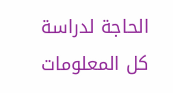الحاجة لدراسة كل المعلومات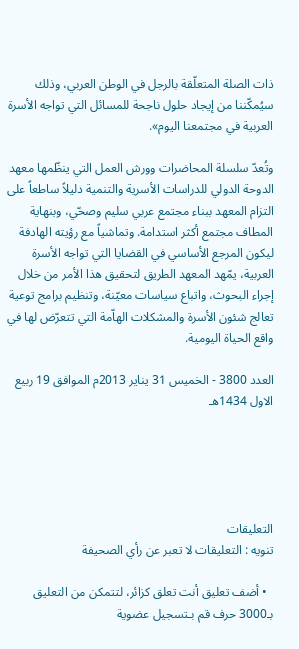ذات الصلة المتعلّقة بالرجل في الوطن العربي، وذلك سيُمكّننا من إيجاد حلول ناجحة للمسائل التي تواجه الأسرة العربية في مجتمعنا اليوم».

وتُعدّ سلسلة المحاضرات وورش العمل التي ينظّمها معهد الدوحة الدولي للدراسات الأسرية والتنمية دليلاً ساطعاً على التزام المعهد ببناء مجتمع عربي سليم وصحّي، وبنهاية المطاف مجتمع أكثر استدامة. وتماشياً مع رؤيته الهادفة ليكون المرجع الأساسي في القضايا التي تواجه الأسرة العربية، يمّهد المعهد الطريق لتحقيق هذا الأمر من خلال إجراء البحوث، واتباع سياسات معيّنة، وتنظيم برامج توعية تعالج شئون الأسرة والمشكلات الهاّمة التي تتعرّض لها في واقع الحياة اليومية.

العدد 3800 - الخميس 31 يناير 2013م الموافق 19 ربيع الاول 1434هـ





التعليقات
تنويه : التعليقات لا تعبر عن رأي الصحيفة

  • أضف تعليق أنت تعلق كزائر، لتتمكن من التعليق بـ3000 حرف قم بـتسجيل عضوية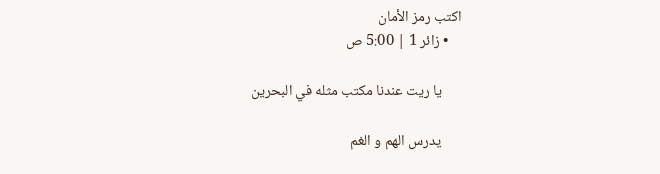اكتب رمز الأمان
    • زائر 1 | 5:00 ص

      يا ريت عندنا مكتب مثله في البحرين

      يدرس الهم و الغم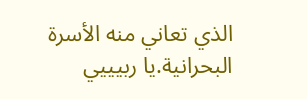الذي تعاني منه الأسرة البحرانية.يا ربيييي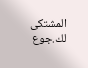المشتكى لك.جوع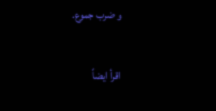و ضرب جموع.

اقرأ ايضاً